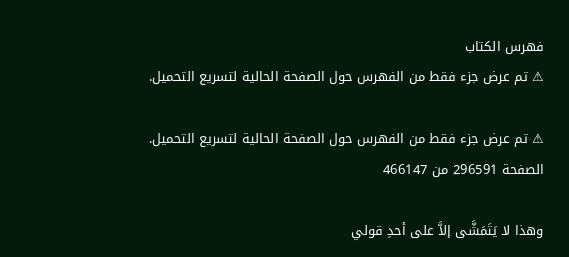فهرس الكتاب
⚠ تم عرض جزء فقط من الفهرس حول الصفحة الحالية لتسريع التحميل.

⚠ تم عرض جزء فقط من الفهرس حول الصفحة الحالية لتسريع التحميل.
الصفحة 296591 من 466147

وهذا لا يَتَمَشَّى إلاَّ على أحدِ قولي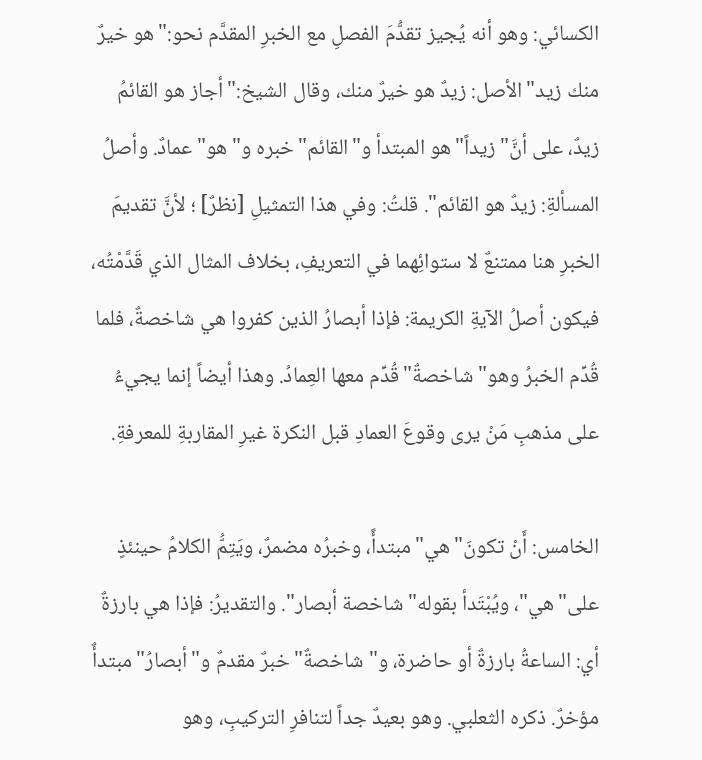الكسائي: وهو أنه يُجيز تقدُّمَ الفصلِ مع الخبرِ المقدَّم نحو:"هو خيرٌ منك زيد"الأصل: زيدٌ هو خيرٌ منك، وقال الشيخ:"أجاز هو القائمُ زيدٌ، على أنَّ"زيداً"هو المبتدأ و"القائم"خبره و"هو"عمادٌ. وأصلُ المسألةِ: زيدٌ هو القائم". قلتُ: وفي هذا التمثيلِ [نظرٌ] ؛ لأنَّ تقديمَ الخبرِ هنا ممتنعٌ لا ستوائِهما في التعريفِ، بخلاف المثال الذي قَدَّمْتُه، فيكون أصلُ الآيةِ الكريمة: فإذا أبصارُ الذين كفروا هي شاخصةٌ، فلما قُدِّم الخبرُ وهو"شاخصةٌ"قُدِّم معها العِمادُ. وهذا أيضاً إنما يجيءُ على مذهبِ مَنْ يرى وقوعَ العمادِ قبل النكرة غيرِ المقاربةِ للمعرفةِ.

الخامس: أَنْ تكونَ"هي"مبتدأً، وخبرُه مضمرٌ، ويَتِمُّ الكلامُ حينئذٍ على"هي"، ويُبْتَدأ بقوله"شاخصة أبصار". والتقديرُ: فإذا هي بارزةٌ أي: الساعةُ بارزةٌ أو حاضرة، و"شاخصةٌ"خبرٌ مقدمٌ و"أبصارُ"مبتدأٌ مؤخرٌ. ذكره الثعلبي. وهو بعيدٌ جداً لتنافرِ التركيبِ، وهو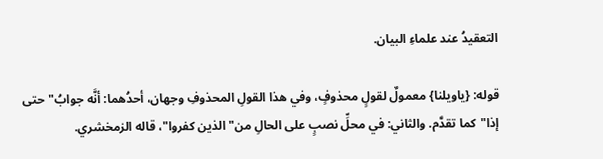التعقيدُ عند علماءِ البيان.

قوله: {ياويلنا} معمولٌ لقولٍ محذوفٍ، وفي هذا القولِ المحذوفِ وجهان، أحدُهما: أنَّه جوابُ"حتى إذا"كما تقدَّم. والثاني: في محلِّ نصبٍ على الحالِ من"الذين كفروا"، قاله الزمخشري.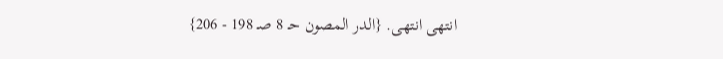انتهى انتهى. {الدر المصون حـ 8 صـ 198 - 206}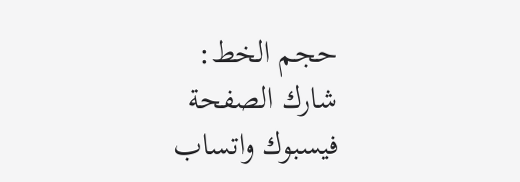حجم الخط:
شارك الصفحة
فيسبوك واتساب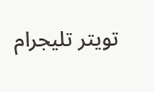تويتر تليجرام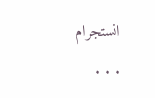انستجرام
. . .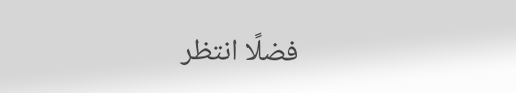فضلًا انتظر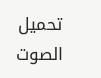تحميل الصوت